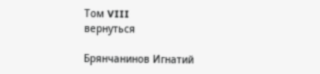Том VIII
вернуться

Брянчанинов Игнатий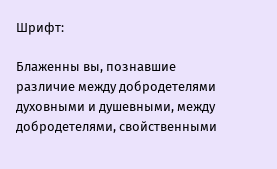Шрифт:

Блаженны вы, познавшие различие между добродетелями духовными и душевными, между добродетелями, свойственными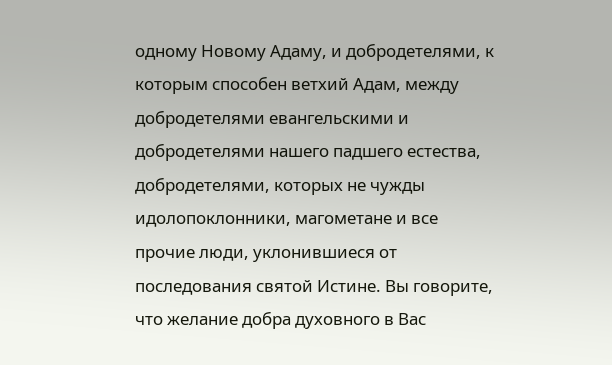одному Новому Адаму, и добродетелями, к которым способен ветхий Адам, между добродетелями евангельскими и добродетелями нашего падшего естества, добродетелями, которых не чужды идолопоклонники, магометане и все прочие люди, уклонившиеся от последования святой Истине. Вы говорите, что желание добра духовного в Вас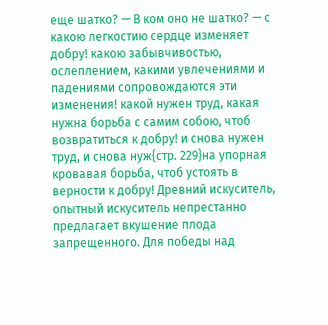еще шатко? — В ком оно не шатко? — с какою легкостию сердце изменяет добру! какою забывчивостью, ослеплением, какими увлечениями и падениями сопровождаются эти изменения! какой нужен труд, какая нужна борьба с самим собою, чтоб возвратиться к добру! и снова нужен труд, и снова нуж{стр. 229}на упорная кровавая борьба, чтоб устоять в верности к добру! Древний искуситель, опытный искуситель непрестанно предлагает вкушение плода запрещенного. Для победы над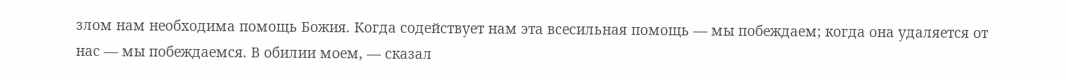злом нам необходима помощь Божия. Когда содействует нам эта всесильная помощь — мы побеждаем; когда она удаляется от нас — мы побеждаемся. В обилии моем, — сказал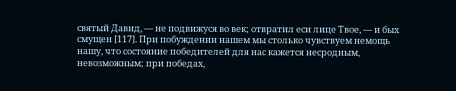святый Давид, — не подвижуся во век; отвратил еси лице Твое, — и бых смущен [117]. При побуждении нашем мы столько чувствуем немощь нашу, что состояние победителей для нас кажется несродным, невозможным; при победах,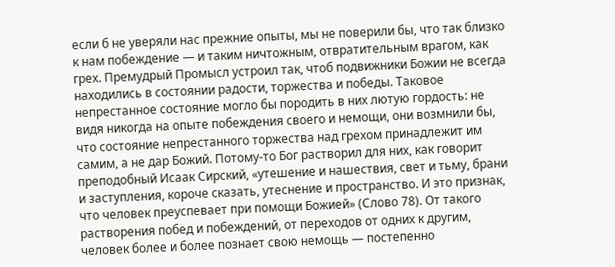если б не уверяли нас прежние опыты, мы не поверили бы, что так близко к нам побеждение — и таким ничтожным, отвратительным врагом, как грех. Премудрый Промысл устроил так, чтоб подвижники Божии не всегда находились в состоянии радости, торжества и победы. Таковое непрестанное состояние могло бы породить в них лютую гордость: не видя никогда на опыте побеждения своего и немощи, они возмнили бы, что состояние непрестанного торжества над грехом принадлежит им самим, а не дар Божий. Потому-то Бог растворил для них, как говорит преподобный Исаак Сирский, «утешение и нашествия, свет и тьму, брани и заступления, короче сказать, утеснение и пространство. И это признак, что человек преуспевает при помощи Божией» (Слово 78). От такого растворения побед и побеждений, от переходов от одних к другим, человек более и более познает свою немощь — постепенно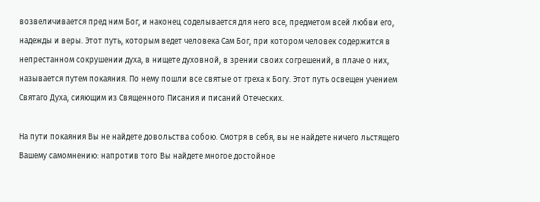возвеличивается пред ним Бог, и наконец соделывается для него все, предметом всей любви его, надежды и веры. Этот путь, которым ведет человека Сам Бог, при котором человек содержится в непрестанном сокрушении духа, в нищете духовной, в зрении своих согрешений, в плаче о них, называется путем покаяния. По нему пошли все святые от греха к Богу. Этот путь освещен учением Святаго Духа, сияющим из Священного Писания и писаний Отеческих.

На пути покаяния Вы не найдете довольства собою. Смотря в себя, вы не найдете ничего льстящего Вашему самомнению: напротив того Вы найдете многое достойное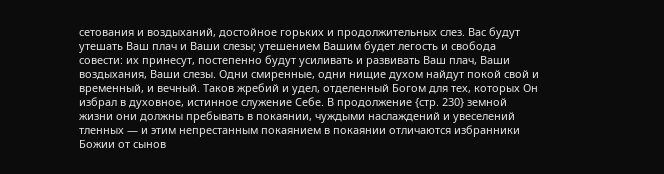сетования и воздыханий, достойное горьких и продолжительных слез. Вас будут утешать Ваш плач и Ваши слезы; утешением Вашим будет легость и свобода совести: их принесут, постепенно будут усиливать и развивать Ваш плач, Ваши воздыхания, Ваши слезы. Одни смиренные, одни нищие духом найдут покой свой и временный, и вечный. Таков жребий и удел, отделенный Богом для тех, которых Он избрал в духовное, истинное служение Себе. В продолжение {стр. 230} земной жизни они должны пребывать в покаянии, чуждыми наслаждений и увеселений тленных — и этим непрестанным покаянием в покаянии отличаются избранники Божии от сынов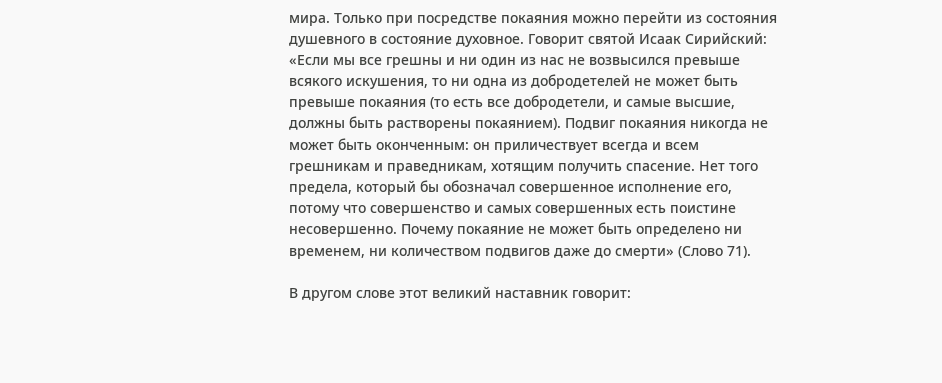мира. Только при посредстве покаяния можно перейти из состояния душевного в состояние духовное. Говорит святой Исаак Сирийский: «Если мы все грешны и ни один из нас не возвысился превыше всякого искушения, то ни одна из добродетелей не может быть превыше покаяния (то есть все добродетели, и самые высшие, должны быть растворены покаянием). Подвиг покаяния никогда не может быть оконченным: он приличествует всегда и всем грешникам и праведникам, хотящим получить спасение. Нет того предела, который бы обозначал совершенное исполнение его, потому что совершенство и самых совершенных есть поистине несовершенно. Почему покаяние не может быть определено ни временем, ни количеством подвигов даже до смерти» (Слово 71).

В другом слове этот великий наставник говорит: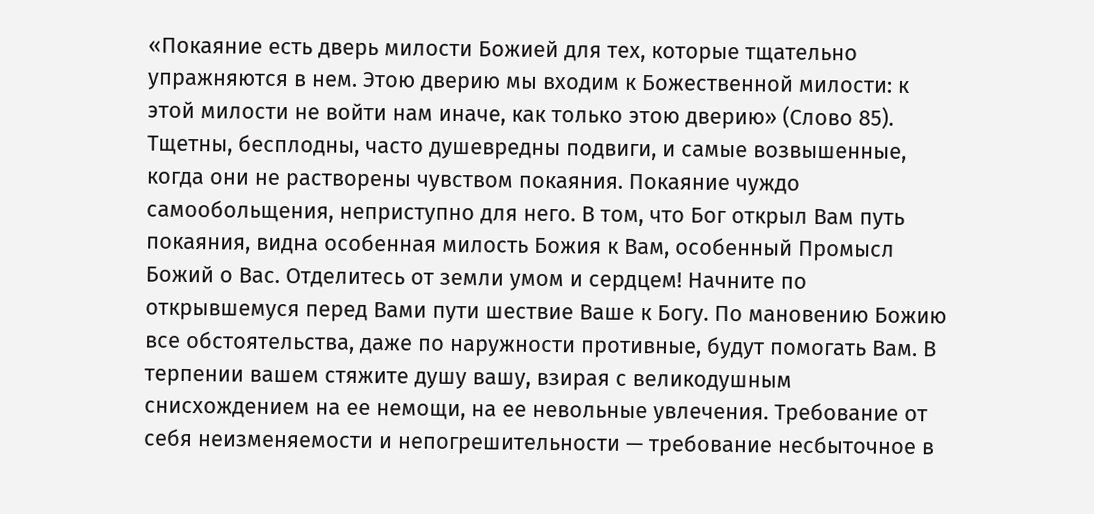«Покаяние есть дверь милости Божией для тех, которые тщательно упражняются в нем. Этою дверию мы входим к Божественной милости: к этой милости не войти нам иначе, как только этою дверию» (Слово 85). Тщетны, бесплодны, часто душевредны подвиги, и самые возвышенные, когда они не растворены чувством покаяния. Покаяние чуждо самообольщения, неприступно для него. В том, что Бог открыл Вам путь покаяния, видна особенная милость Божия к Вам, особенный Промысл Божий о Вас. Отделитесь от земли умом и сердцем! Начните по открывшемуся перед Вами пути шествие Ваше к Богу. По мановению Божию все обстоятельства, даже по наружности противные, будут помогать Вам. В терпении вашем стяжите душу вашу, взирая с великодушным снисхождением на ее немощи, на ее невольные увлечения. Требование от себя неизменяемости и непогрешительности — требование несбыточное в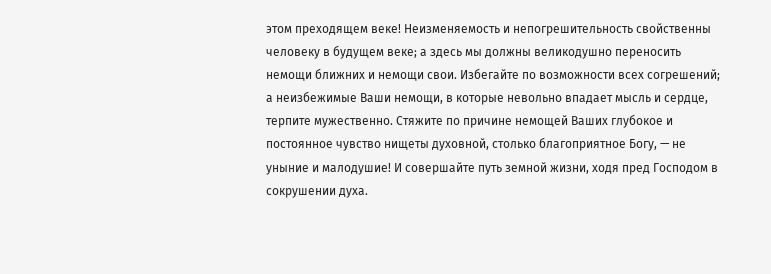этом преходящем веке! Неизменяемость и непогрешительность свойственны человеку в будущем веке; а здесь мы должны великодушно переносить немощи ближних и немощи свои. Избегайте по возможности всех согрешений; а неизбежимые Ваши немощи, в которые невольно впадает мысль и сердце, терпите мужественно. Стяжите по причине немощей Ваших глубокое и постоянное чувство нищеты духовной, столько благоприятное Богу, — не уныние и малодушие! И совершайте путь земной жизни, ходя пред Господом в сокрушении духа.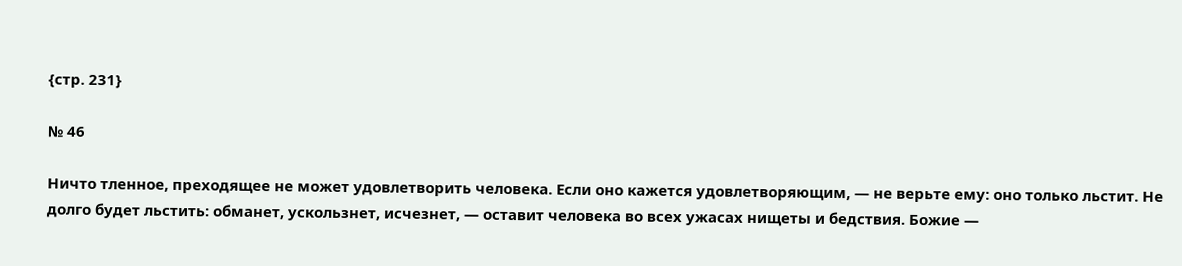{стр. 231}

№ 46

Ничто тленное, преходящее не может удовлетворить человека. Если оно кажется удовлетворяющим, — не верьте ему: оно только льстит. Не долго будет льстить: обманет, ускользнет, исчезнет, — оставит человека во всех ужасах нищеты и бедствия. Божие —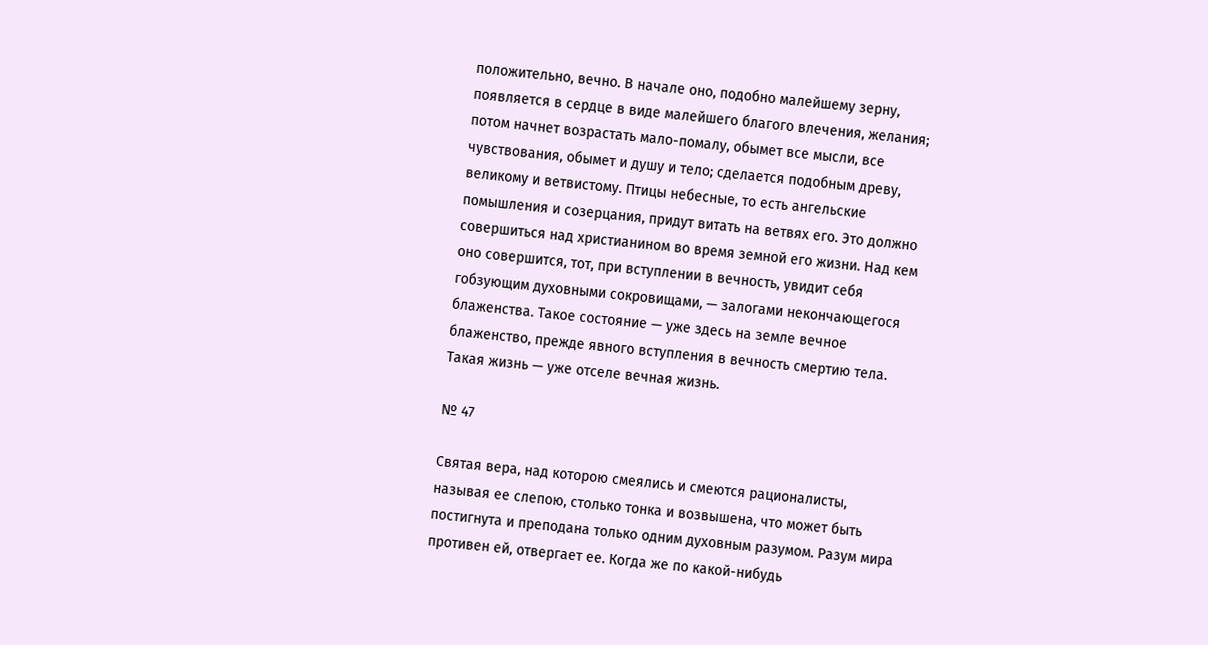положительно, вечно. В начале оно, подобно малейшему зерну, появляется в сердце в виде малейшего благого влечения, желания; потом начнет возрастать мало-помалу, обымет все мысли, все чувствования, обымет и душу и тело; сделается подобным древу, великому и ветвистому. Птицы небесные, то есть ангельские помышления и созерцания, придут витать на ветвях его. Это должно совершиться над христианином во время земной его жизни. Над кем оно совершится, тот, при вступлении в вечность, увидит себя гобзующим духовными сокровищами, — залогами некончающегося блаженства. Такое состояние — уже здесь на земле вечное блаженство, прежде явного вступления в вечность смертию тела. Такая жизнь — уже отселе вечная жизнь.

№ 47

Святая вера, над которою смеялись и смеются рационалисты, называя ее слепою, столько тонка и возвышена, что может быть постигнута и преподана только одним духовным разумом. Разум мира противен ей, отвергает ее. Когда же по какой-нибудь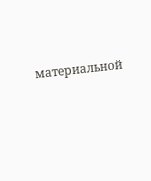материальной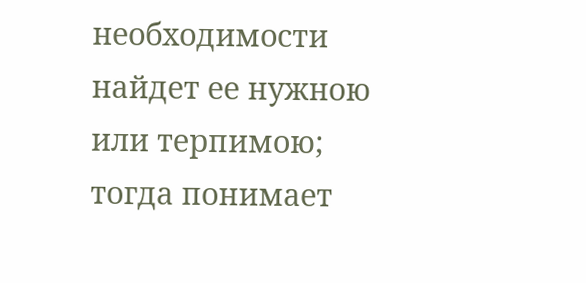необходимости найдет ее нужною или терпимою; тогда понимает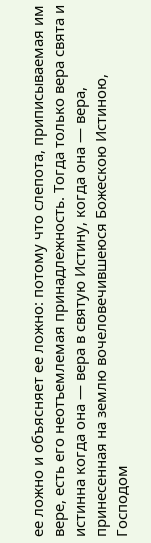ее ложно и объясняет ее ложно: потому что слепота, приписываемая им вере, есть его неотъемлемая принадлежность. Тогда только вера свята и истинна когда она — вера в святую Истину, когда она — вера, принесенная на землю вочеловечившеюся Божескою Истиною, Господом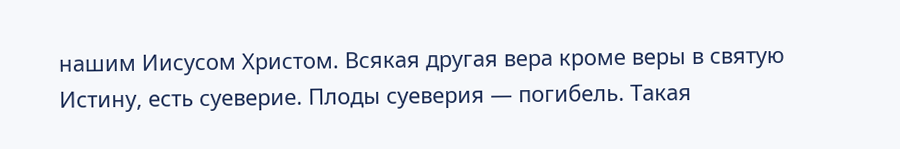нашим Иисусом Христом. Всякая другая вера кроме веры в святую Истину, есть суеверие. Плоды суеверия — погибель. Такая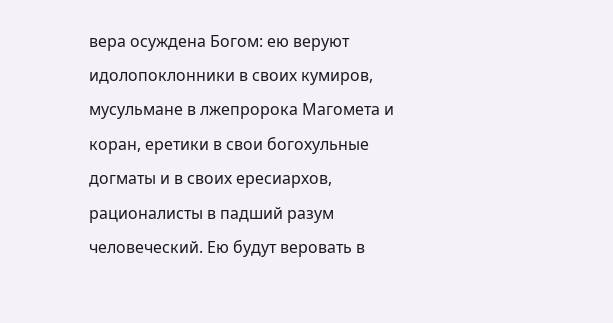вера осуждена Богом: ею веруют идолопоклонники в своих кумиров, мусульмане в лжепророка Магомета и коран, еретики в свои богохульные догматы и в своих ересиархов, рационалисты в падший разум человеческий. Ею будут веровать в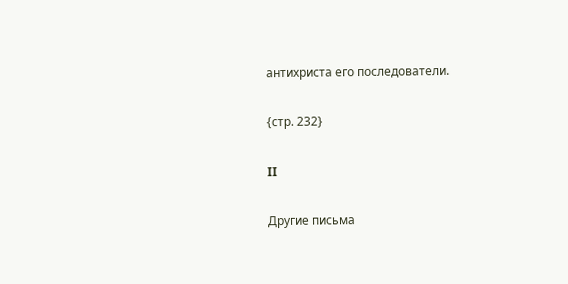антихриста его последователи.

{стр. 232}

II

Другие письма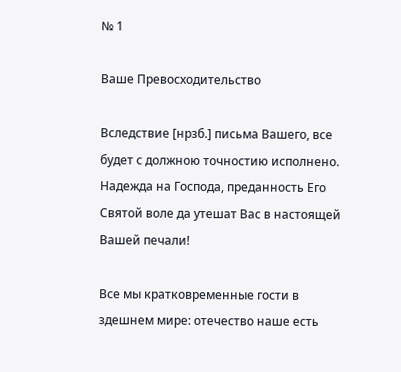№ 1

Ваше Превосходительство

Вследствие [нрзб.] письма Вашего, все будет с должною точностию исполнено. Надежда на Господа, преданность Его Святой воле да утешат Вас в настоящей Вашей печали!

Все мы кратковременные гости в здешнем мире: отечество наше есть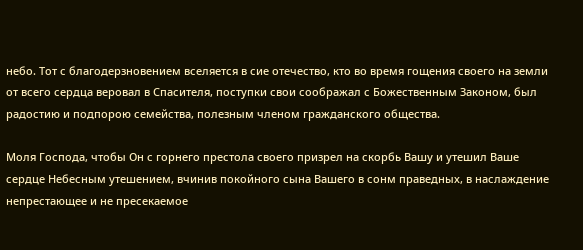небо. Тот с благодерзновением вселяется в сие отечество, кто во время гощения своего на земли от всего сердца веровал в Спасителя, поступки свои соображал с Божественным Законом, был радостию и подпорою семейства, полезным членом гражданского общества.

Моля Господа, чтобы Он с горнего престола своего призрел на скорбь Вашу и утешил Ваше сердце Небесным утешением, вчинив покойного сына Вашего в сонм праведных, в наслаждение непрестающее и не пресекаемое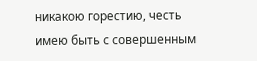никакою горестию, честь имею быть с совершенным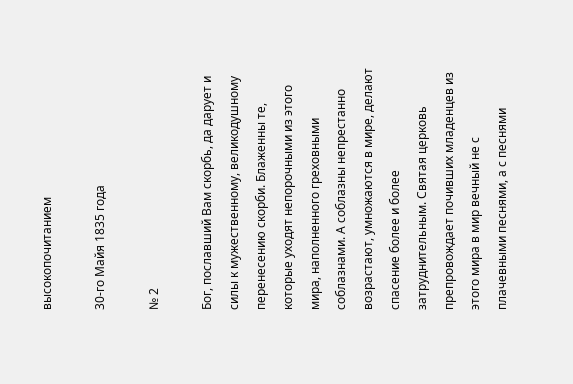высокопочитанием

30-го Майя 1835 года

№ 2

Бог, пославший Вам скорбь, да дарует и силы к мужественному, великодушному перенесению скорби. Блаженны те, которые уходят непорочными из этого мира, наполненного греховными соблазнами. А соблазны непрестанно возрастают, умножаются в мире, делают спасение более и более затруднительным. Святая церковь препровождает почивших младенцев из этого мира в мир вечный не с плачевными песнями, а с песнями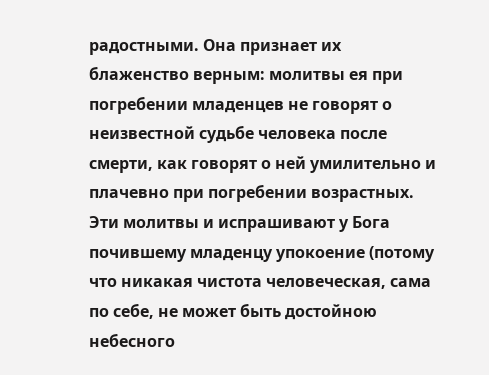радостными. Она признает их блаженство верным: молитвы ея при погребении младенцев не говорят о неизвестной судьбе человека после смерти, как говорят о ней умилительно и плачевно при погребении возрастных. Эти молитвы и испрашивают у Бога почившему младенцу упокоение (потому что никакая чистота человеческая, сама по себе, не может быть достойною небесного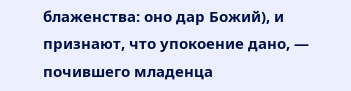блаженства: оно дар Божий), и признают, что упокоение дано, — почившего младенца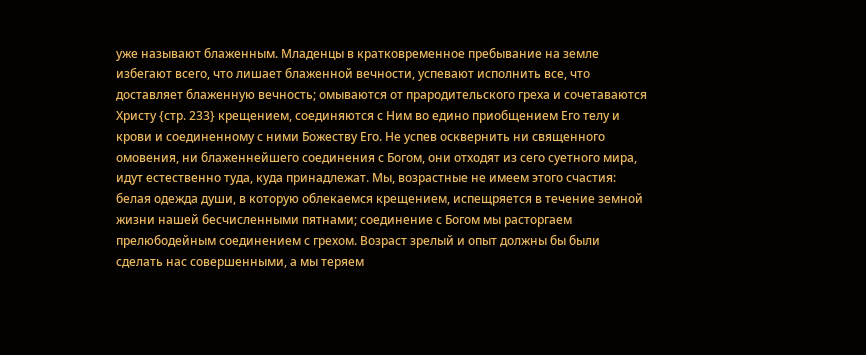уже называют блаженным. Младенцы в кратковременное пребывание на земле избегают всего, что лишает блаженной вечности, успевают исполнить все, что доставляет блаженную вечность; омываются от прародительского греха и сочетаваются Христу {стр. 233} крещением, соединяются с Ним во едино приобщением Его телу и крови и соединенному с ними Божеству Его. Не успев осквернить ни священного омовения, ни блаженнейшего соединения с Богом, они отходят из сего суетного мира, идут естественно туда, куда принадлежат. Мы, возрастные не имеем этого счастия: белая одежда души, в которую облекаемся крещением, испещряется в течение земной жизни нашей бесчисленными пятнами; соединение с Богом мы расторгаем прелюбодейным соединением с грехом. Возраст зрелый и опыт должны бы были сделать нас совершенными, а мы теряем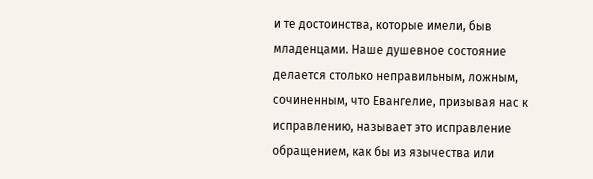и те достоинства, которые имели, быв младенцами. Наше душевное состояние делается столько неправильным, ложным, сочиненным, что Евангелие, призывая нас к исправлению, называет это исправление обращением, как бы из язычества или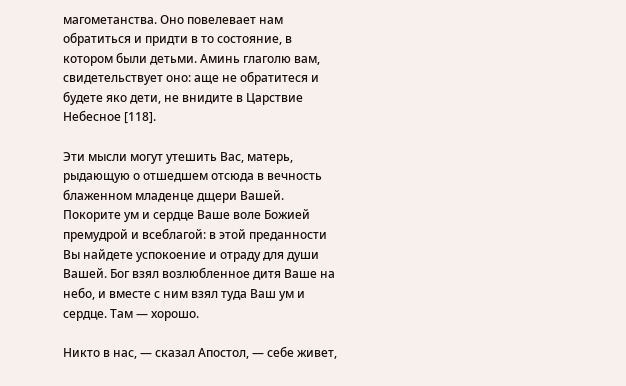магометанства. Оно повелевает нам обратиться и придти в то состояние, в котором были детьми. Аминь глаголю вам, свидетельствует оно: аще не обратитеся и будете яко дети, не внидите в Царствие Небесное [118].

Эти мысли могут утешить Вас, матерь, рыдающую о отшедшем отсюда в вечность блаженном младенце дщери Вашей. Покорите ум и сердце Ваше воле Божией премудрой и всеблагой: в этой преданности Вы найдете успокоение и отраду для души Вашей. Бог взял возлюбленное дитя Ваше на небо, и вместе с ним взял туда Ваш ум и сердце. Там — хорошо.

Никто в нас, — сказал Апостол, — себе живет,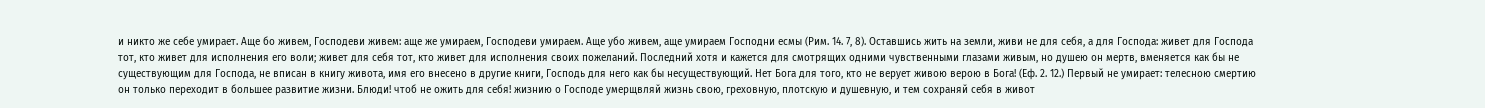и никто же себе умирает. Аще бо живем, Господеви живем: аще же умираем, Господеви умираем. Аще убо живем, аще умираем Господни есмы (Рим. 14. 7, 8). Оставшись жить на земли, живи не для себя, а для Господа: живет для Господа тот, кто живет для исполнения его воли; живет для себя тот, кто живет для исполнения своих пожеланий. Последний хотя и кажется для смотрящих одними чувственными глазами живым, но душею он мертв, вменяется как бы не существующим для Господа, не вписан в книгу живота, имя его внесено в другие книги, Господь для него как бы несуществующий. Нет Бога для того, кто не верует живою верою в Бога! (Еф. 2. 12.) Первый не умирает: телесною смертию он только переходит в большее развитие жизни. Блюди! чтоб не ожить для себя! жизнию о Господе умерщвляй жизнь свою, греховную, плотскую и душевную, и тем сохраняй себя в живот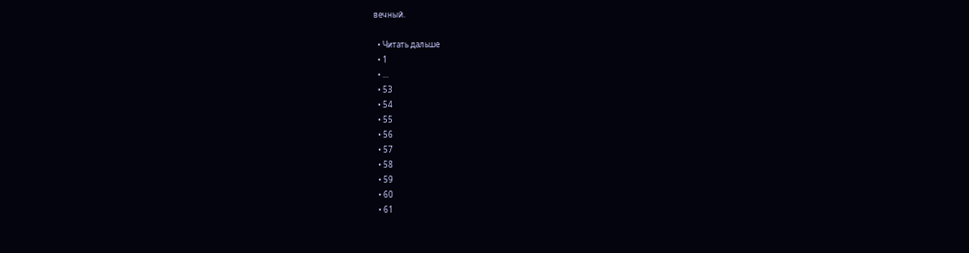вечный.

  • Читать дальше
  • 1
  • ...
  • 53
  • 54
  • 55
  • 56
  • 57
  • 58
  • 59
  • 60
  • 61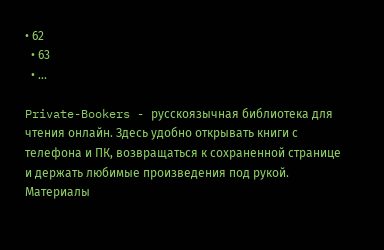• 62
  • 63
  • ...

Private-Bookers - русскоязычная библиотека для чтения онлайн. Здесь удобно открывать книги с телефона и ПК, возвращаться к сохраненной странице и держать любимые произведения под рукой. Материалы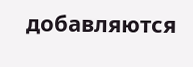добавляются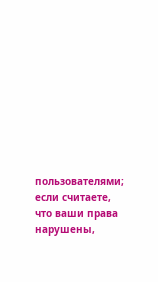пользователями; если считаете, что ваши права нарушены,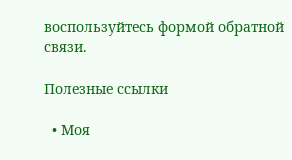воспользуйтесь формой обратной связи.

Полезные ссылки

  • Моя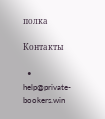полка

Контакты

  • help@private-bookers.win